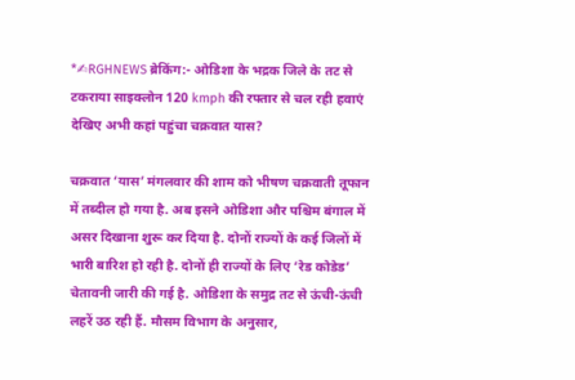*✍RGHNEWS ब्रेकिंग:- ओडिशा के भद्रक जिले के तट से टकराया साइक्लोन 120 kmph की रफ्तार से चल रही हवाएं देखिए अभी कहां पहुंचा चक्रवात यास?

चक्रवात ‘यास’ मंगलवार की शाम को भीषण चक्रवाती तूफान में तब्दील हो गया है. अब इसने ओडिशा और पश्चिम बंगाल में असर दिखाना शुरू कर दिया है. दोनों राज्यों के कई जिलों में भारी बारिश हो रही है. दोनों ही राज्यों के लिए ‘रेड कोडेड’ चेतावनी जारी की गई है. ओडिशा के समुद्र तट से ऊंची-ऊंची लहरें उठ रही हैं. मौसम विभाग के अनुसार,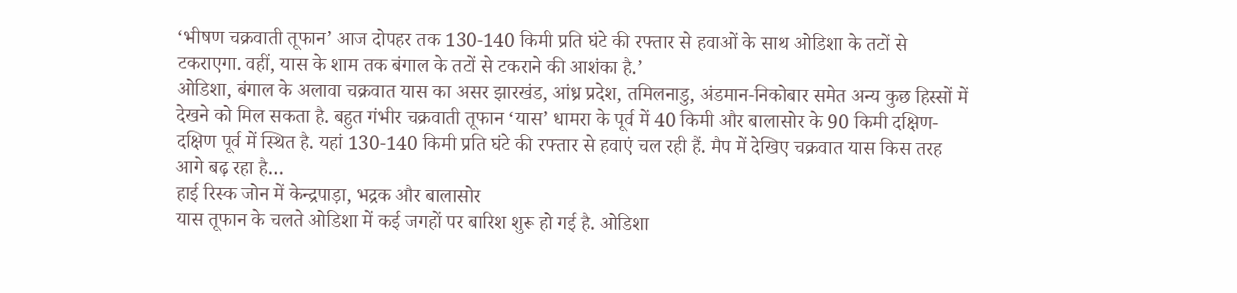‘भीषण चक्रवाती तूफान’ आज दोपहर तक 130-140 किमी प्रति घंटे की रफ्तार से हवाओं के साथ ओडिशा के तटों से टकराएगा. वहीं, यास के शाम तक बंगाल के तटों से टकराने की आशंका है.’
ओडिशा, बंगाल के अलावा चक्रवात यास का असर झारखंड, आंध्र प्रदेश, तमिलनाडु, अंडमान-निकोबार समेत अन्य कुछ हिस्सों में देखने को मिल सकता है. बहुत गंभीर चक्रवाती तूफान ‘यास’ धामरा के पूर्व में 40 किमी और बालासोर के 90 किमी दक्षिण-दक्षिण पूर्व में स्थित है. यहां 130-140 किमी प्रति घंटे की रफ्तार से हवाएं चल रही हैं. मैप में देखिए चक्रवात यास किस तरह आगे बढ़ रहा है…
हाई रिस्क जोन में केन्द्रपाड़ा, भद्रक और बालासोर
यास तूफान के चलते ओडिशा में कई जगहों पर बारिश शुरू हो गई है. ओडिशा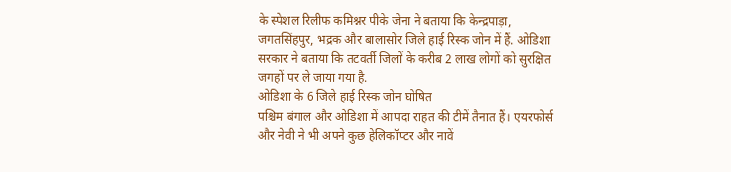के स्पेशल रिलीफ कमिश्नर पीके जेना ने बताया कि केन्द्रपाड़ा, जगतसिंहपुर, भद्रक और बालासोर जिले हाई रिस्क जोन में हैं. ओडिशा सरकार ने बताया कि तटवर्ती जिलों के करीब 2 लाख लोगों को सुरक्षित जगहों पर ले जाया गया है.
ओडिशा के 6 जिले हाई रिस्क जोन घोषित
पश्चिम बंगाल और ओडिशा में आपदा राहत की टीमें तैनात हैं। एयरफोर्स और नेवी ने भी अपने कुछ हेलिकॉप्टर और नावें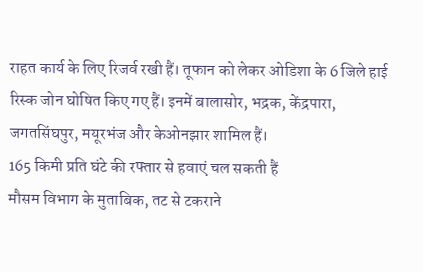राहत कार्य के लिए रिजर्व रखी हैं। तूफान को लेकर ओडिशा के 6 जिले हाई रिस्क जोन घोषित किए गए हैं। इनमें बालासोर, भद्रक, केंद्रपारा, जगतसिंघपुर, मयूरभंज और केओनझार शामिल हैं।
165 किमी प्रति घंटे की रफ्तार से हवाएं चल सकती हैं
मौसम विभाग के मुताबिक, तट से टकराने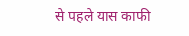से पहले यास काफी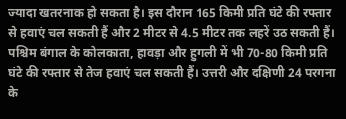ज्यादा खतरनाक हो सकता है। इस दौरान 165 किमी प्रति घंटे की रफ्तार से हवाएं चल सकती हैं और 2 मीटर से 4.5 मीटर तक लहरें उठ सकती हैं। पश्चिम बंगाल के कोलकाता, हावड़ा और हुगली में भी 70-80 किमी प्रति घंटे की रफ्तार से तेज हवाएं चल सकती हैं। उत्तरी और दक्षिणी 24 परगना के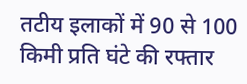तटीय इलाकों में 90 से 100 किमी प्रति घंटे की रफ्तार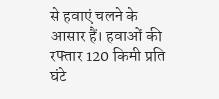से हवाएं चलने के आसार हैं। हवाओं की रफ्तार 120 किमी प्रति घंटे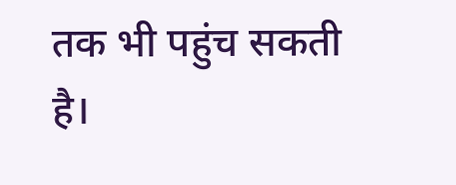तक भी पहुंच सकती है।